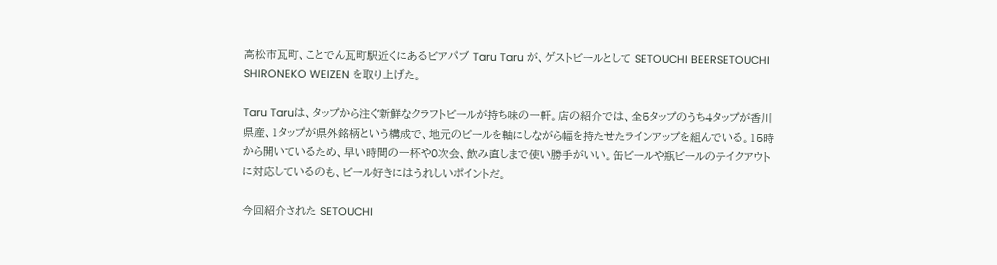高松市瓦町、ことでん瓦町駅近くにあるビアパブ Taru Taru が、ゲストビールとして SETOUCHI BEERSETOUCHI SHIRONEKO WEIZEN を取り上げた。

Taru Taruは、タップから注ぐ新鮮なクラフトビールが持ち味の一軒。店の紹介では、全5タップのうち4タップが香川県産、1タップが県外銘柄という構成で、地元のビールを軸にしながら幅を持たせたラインアップを組んでいる。15時から開いているため、早い時間の一杯や0次会、飲み直しまで使い勝手がいい。缶ビールや瓶ビールのテイクアウトに対応しているのも、ビール好きにはうれしいポイントだ。

今回紹介された SETOUCHI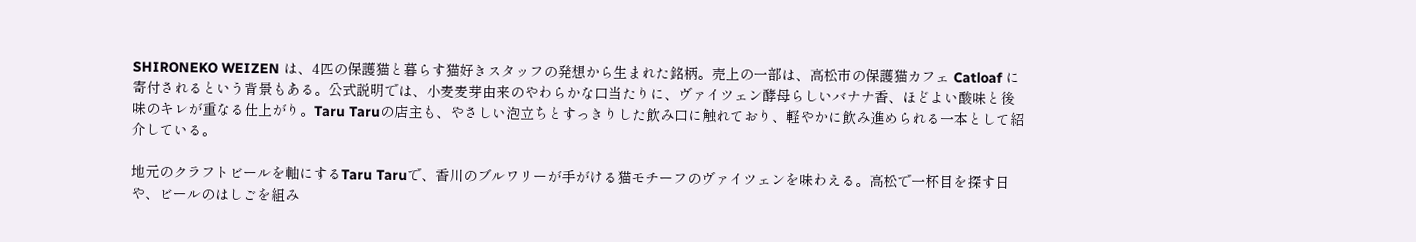SHIRONEKO WEIZEN は、4匹の保護猫と暮らす猫好きスタッフの発想から生まれた銘柄。売上の一部は、高松市の保護猫カフェ Catloaf に寄付されるという背景もある。公式説明では、小麦麦芽由来のやわらかな口当たりに、ヴァイツェン酵母らしいバナナ香、ほどよい酸味と後味のキレが重なる仕上がり。Taru Taruの店主も、やさしい泡立ちとすっきりした飲み口に触れており、軽やかに飲み進められる一本として紹介している。

地元のクラフトビールを軸にするTaru Taruで、香川のブルワリーが手がける猫モチーフのヴァイツェンを味わえる。高松で一杯目を探す日や、ビールのはしごを組み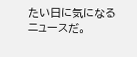たい日に気になるニュースだ。